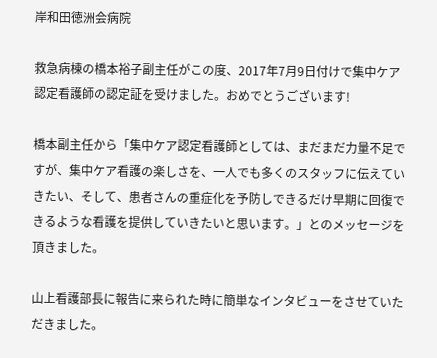岸和田徳洲会病院

救急病棟の橋本裕子副主任がこの度、2017年7月9日付けで集中ケア認定看護師の認定証を受けました。おめでとうございます!

橋本副主任から「集中ケア認定看護師としては、まだまだ力量不足ですが、集中ケア看護の楽しさを、一人でも多くのスタッフに伝えていきたい、そして、患者さんの重症化を予防しできるだけ早期に回復できるような看護を提供していきたいと思います。」とのメッセージを頂きました。

山上看護部長に報告に来られた時に簡単なインタビューをさせていただきました。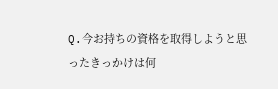Q.今お持ちの資格を取得しようと思ったきっかけは何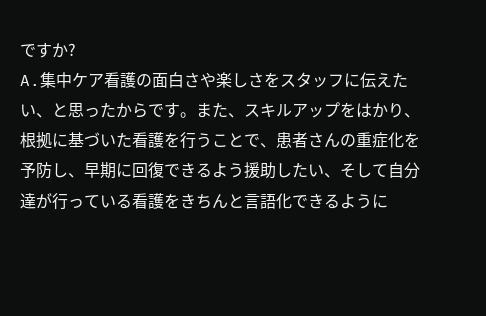ですか?
A.集中ケア看護の面白さや楽しさをスタッフに伝えたい、と思ったからです。また、スキルアップをはかり、根拠に基づいた看護を行うことで、患者さんの重症化を予防し、早期に回復できるよう援助したい、そして自分達が行っている看護をきちんと言語化できるように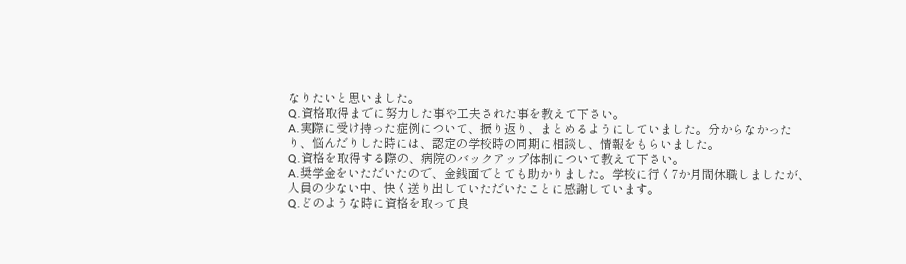なりたいと思いました。
Q.資格取得までに努力した事や工夫された事を教えて下さい。
A.実際に受け持った症例について、振り返り、まとめるようにしていました。分からなかったり、悩んだりした時には、認定の学校時の同期に相談し、情報をもらいました。
Q.資格を取得する際の、病院のバックアップ体制について教えて下さい。
A.奨学金をいただいたので、金銭面でとても助かりました。学校に行く7か月間休職しましたが、人員の少ない中、快く送り出していただいたことに感謝しています。
Q.どのような時に資格を取って良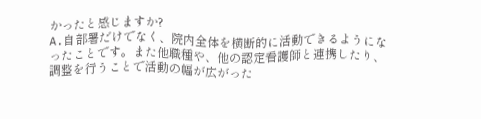かったと感じますか?
A.自部署だけでなく、院内全体を横断的に活動できるようになったことです。また他職種や、他の認定看護師と連携したり、調整を行うことで活動の幅が広がった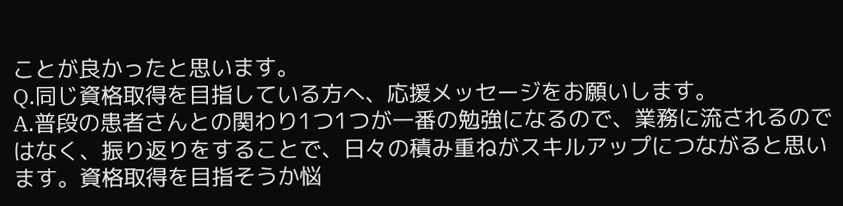ことが良かったと思います。
Q.同じ資格取得を目指している方へ、応援メッセージをお願いします。
A.普段の患者さんとの関わり1つ1つが一番の勉強になるので、業務に流されるのではなく、振り返りをすることで、日々の積み重ねがスキルアップにつながると思います。資格取得を目指そうか悩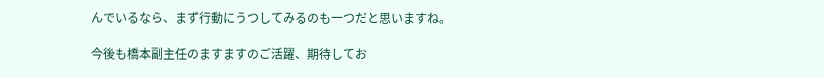んでいるなら、まず行動にうつしてみるのも一つだと思いますね。

今後も橋本副主任のますますのご活躍、期待してお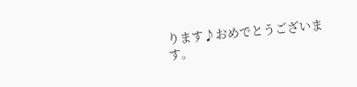ります♪おめでとうございます。